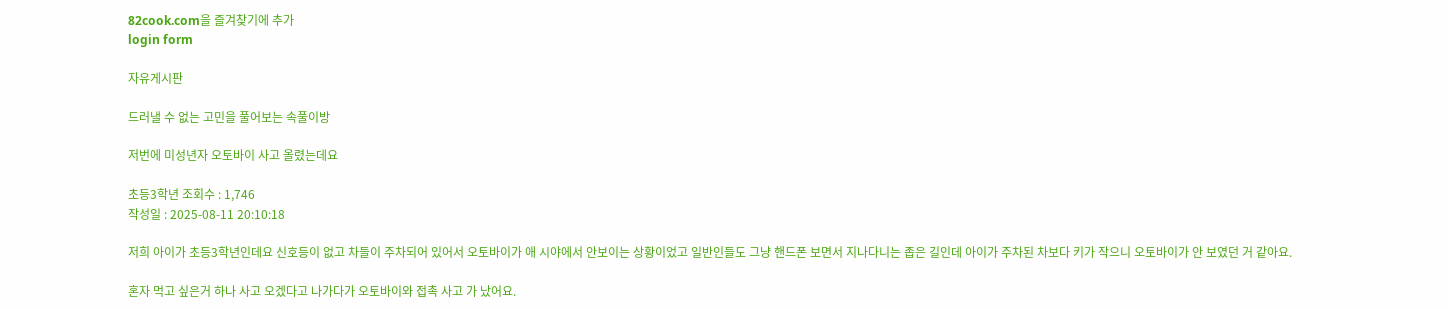82cook.com을 즐겨찾기에 추가
login form

자유게시판

드러낼 수 없는 고민을 풀어보는 속풀이방

저번에 미성년자 오토바이 사고 올렸는데요

초등3학년 조회수 : 1,746
작성일 : 2025-08-11 20:10:18

저희 아이가 초등3학년인데요 신호등이 없고 차들이 주차되어 있어서 오토바이가 애 시야에서 안보이는 상황이었고 일반인들도 그냥 핸드폰 보면서 지나다니는 좁은 길인데 아이가 주차된 차보다 키가 작으니 오토바이가 안 보였던 거 같아요.

혼자 먹고 싶은거 하나 사고 오겠다고 나가다가 오토바이와 접촉 사고 가 났어요.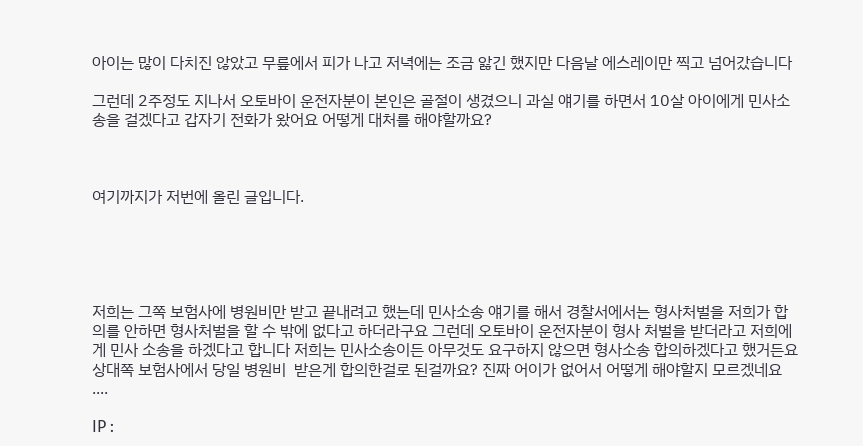아이는 많이 다치진 않았고 무릎에서 피가 나고 저녁에는 조금 앓긴 했지만 다음날 에스레이만 찍고 넘어갔습니다

그런데 2주정도 지나서 오토바이 운전자분이 본인은 골절이 생겼으니 과실 얘기를 하면서 10살 아이에게 민사소송을 걸겠다고 갑자기 전화가 왔어요 어떻게 대처를 해야할까요?



여기까지가 저번에 올린 글입니다.





저희는 그쪽 보험사에 병원비만 받고 끝내려고 했는데 민사소송 얘기를 해서 경찰서에서는 형사처벌을 저희가 합의를 안하면 형사처벌을 할 수 밖에 없다고 하더라구요 그런데 오토바이 운전자분이 형사 처벌을 받더라고 저희에게 민사 소송을 하겠다고 합니다 저희는 민사소송이든 아무것도 요구하지 않으면 형사소송 합의하겠다고 했거든요 상대쪽 보험사에서 당일 병원비  받은게 합의한걸로 된걸까요? 진짜 어이가 없어서 어떻게 해야할지 모르겠네요 ....

IP :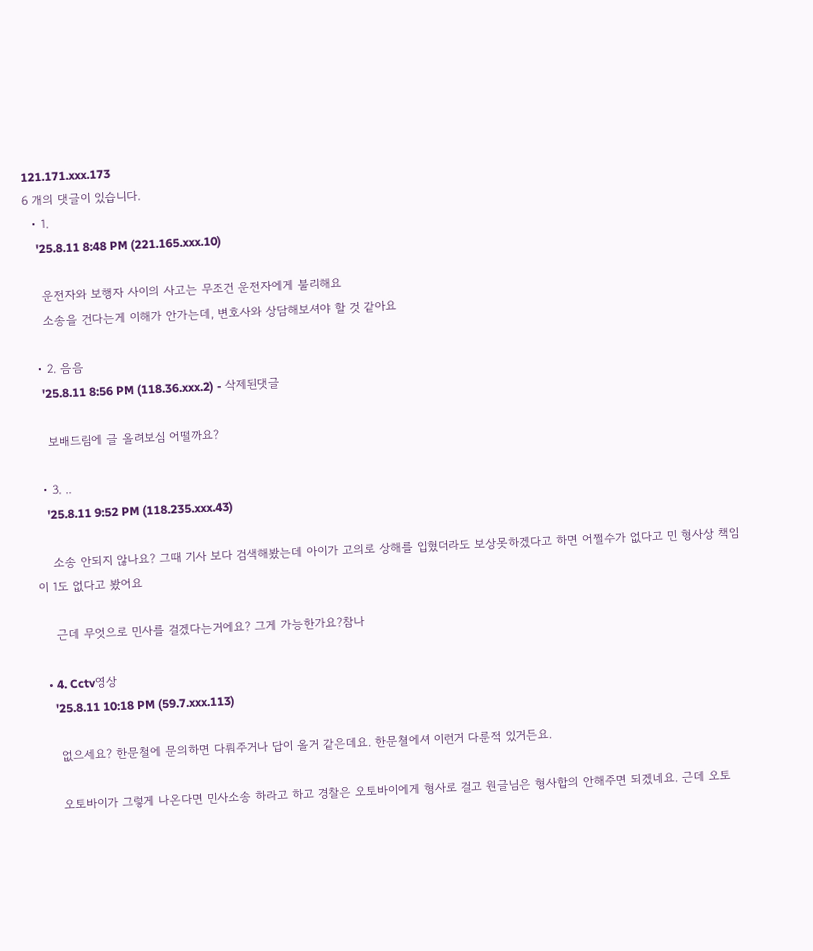121.171.xxx.173
6 개의 댓글이 있습니다.
  • 1.
    '25.8.11 8:48 PM (221.165.xxx.10)

    운전자와 보행자 사이의 사고는 무조건 운전자에게 불리해요
    소송을 건다는게 이해가 안가는데, 변호사와 상담해보셔야 할 것 같아요

  • 2. 음음
    '25.8.11 8:56 PM (118.36.xxx.2) - 삭제된댓글

    보배드림에 글 올려보심 어떨까요?

  • 3. ..
    '25.8.11 9:52 PM (118.235.xxx.43)

    소송 안되지 않나요? 그때 기사 보다 검색해봤는데 아이가 고의로 상해를 입혔더라도 보상못하겠다고 하면 어쩔수가 없다고 민 형사상 책임이 1도 없다고 봤어요

    근데 무엇으로 민사를 걸겠다는거에요? 그게 가능한가요?참나

  • 4. Cctv영상
    '25.8.11 10:18 PM (59.7.xxx.113)

    없으세요? 한문철에 문의하면 다뤄주거나 답이 올거 같은데요. 한문쳘에셔 이런거 다룬적 있거든요.

    오토바이가 그렇게 나온다면 민사소송 하라고 하고 경찰은 오토바이에게 형사로 걸고 원글님은 형사합의 안해주면 되겠네요. 근데 오토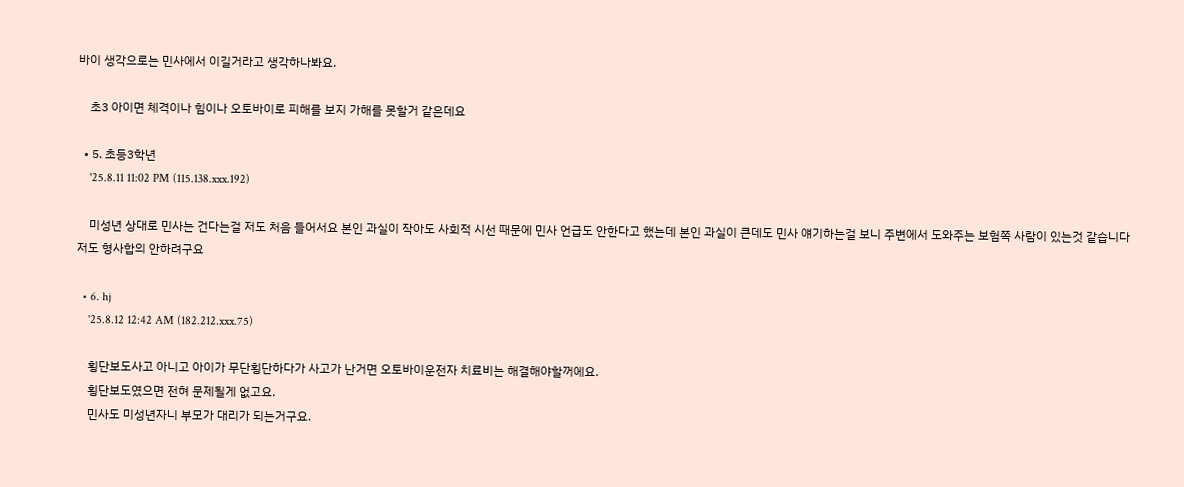바이 생각으로는 민사에서 이길거라고 생각하나봐요.

    초3 아이면 체격이나 힘이나 오토바이로 피해를 보지 가해를 못할거 같은데요

  • 5. 초등3학년
    '25.8.11 11:02 PM (115.138.xxx.192)

    미성년 상대로 민사는 건다는걸 저도 처음 들어서요 본인 과실이 작아도 사회적 시선 때문에 민사 언급도 안한다고 했는데 본인 과실이 큰데도 민사 얘기하는걸 보니 주변에서 도와주는 보험쪽 사람이 있는것 같습니다 저도 형사합의 안하려구요

  • 6. hj
    '25.8.12 12:42 AM (182.212.xxx.75)

    횡단보도사고 아니고 아이가 무단횡단하다가 사고가 난거면 오토바이운전자 치료비는 해결해야할꺼에요.
    횡단보도였으면 전혀 문제될게 없고요.
    민사도 미성년자니 부모가 대리가 되는거구요.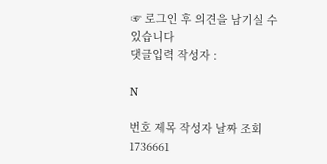☞ 로그인 후 의견을 남기실 수 있습니다
댓글입력 작성자 :

N

번호 제목 작성자 날짜 조회
1736661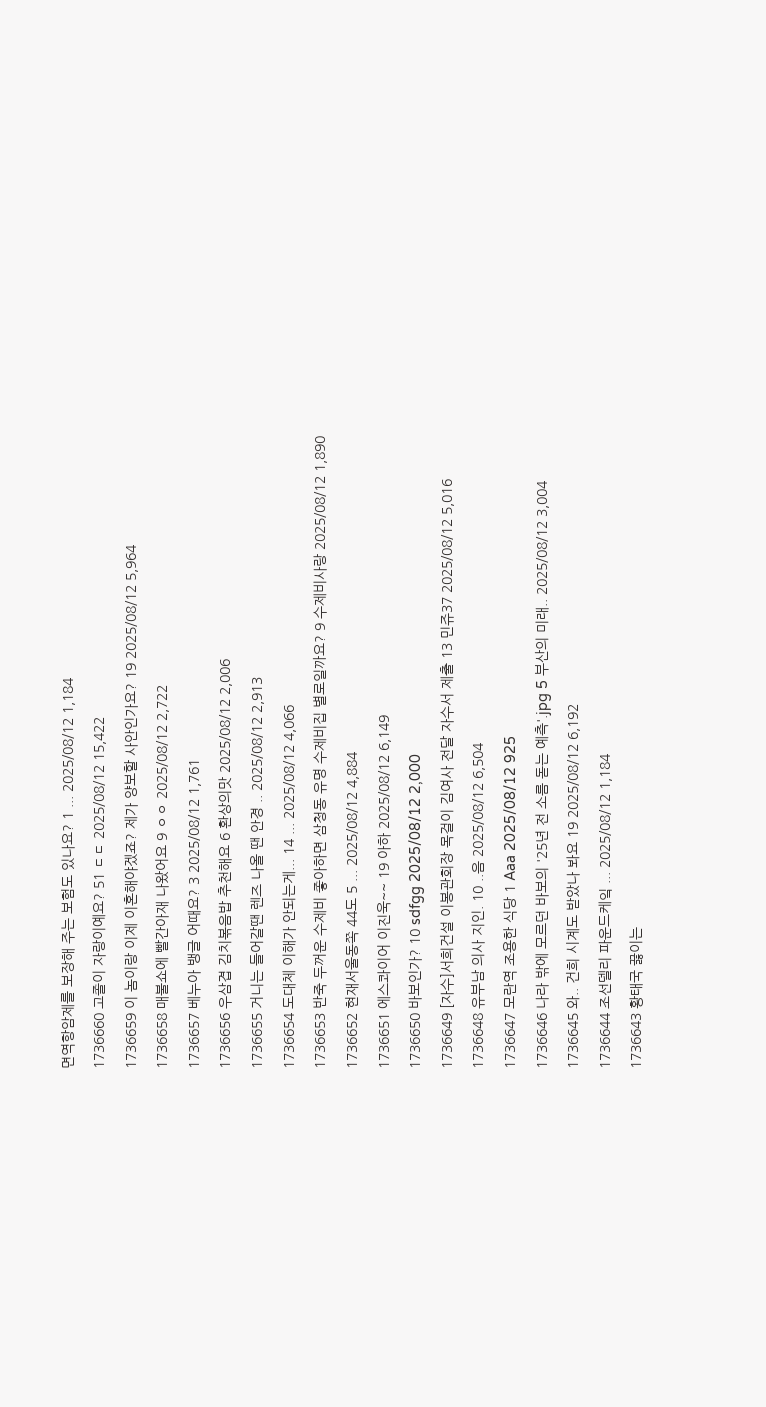면역항암제를 보장해 주는 보험도 있나요? 1 ... 2025/08/12 1,184
1736660 고졸이 자랑이예요? 51 ㄷㄷ 2025/08/12 15,422
1736659 이 놈이랑 이제 이혼해야겠죠? 제가 양보할 사안인가요? 19 2025/08/12 5,964
1736658 매불쇼에 빨간아재 나왔어요 9 ㅇㅇ 2025/08/12 2,722
1736657 베누아 뱅글 어때요? 3 2025/08/12 1,761
1736656 우삼겹 김치볶음밥 추천해요 6 환상의맛 2025/08/12 2,006
1736655 거니는 들어갈땐 렌즈 나올 땐 안경 .. 2025/08/12 2,913
1736654 도대체 이해가 안되는게... 14 ... 2025/08/12 4,066
1736653 반죽 두꺼운 수제비 좋아하면 삼청동 유명 수제비집 별로일까요? 9 수제비사랑 2025/08/12 1,890
1736652 현재서울동쪽 44도 5 ... 2025/08/12 4,884
1736651 에스콰이어 이진욱~~ 19 아하 2025/08/12 6,149
1736650 바보인가? 10 sdfgg 2025/08/12 2,000
1736649 [자수]서희건설 이봉관회장 목걸이 김여사 전달 자수서 제출 13 민쥬37 2025/08/12 5,016
1736648 유부남 의사 지인. 10 ..음 2025/08/12 6,504
1736647 모란역 조용한 식당 1 Aaa 2025/08/12 925
1736646 나라 밖에 모르던 바보의 '25년 전 소름 돋는 예측'.jpg 5 부산의 미래.. 2025/08/12 3,004
1736645 와.. 건희 시계도 받았나 봐요 19 2025/08/12 6,192
1736644 조선델리 파운드케잌 ... 2025/08/12 1,184
1736643 황태국 끓이는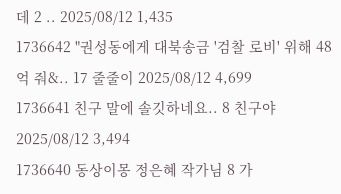데 2 .. 2025/08/12 1,435
1736642 "권성동에게 대북송금 '검찰 로비' 위해 48억 줘&.. 17 줄줄이 2025/08/12 4,699
1736641 친구 말에 솔깃하네요.. 8 친구야 2025/08/12 3,494
1736640 동상이몽 정은혜 작가님 8 가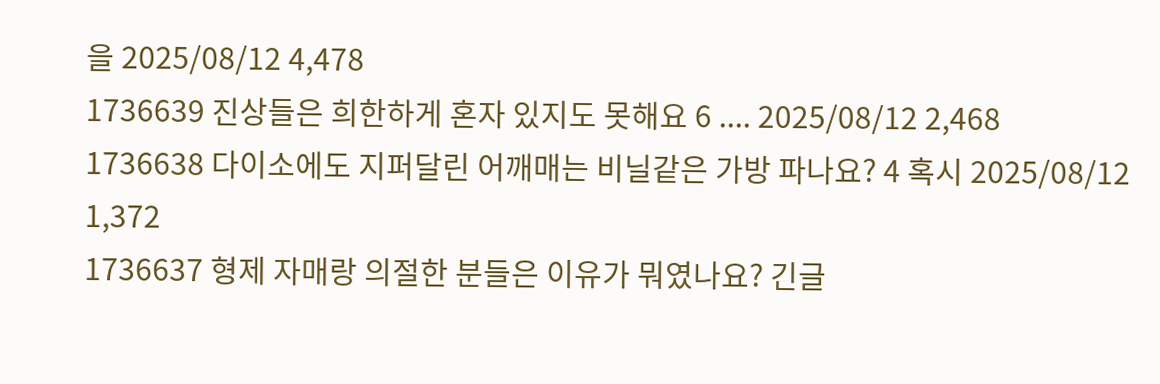을 2025/08/12 4,478
1736639 진상들은 희한하게 혼자 있지도 못해요 6 .... 2025/08/12 2,468
1736638 다이소에도 지퍼달린 어깨매는 비닐같은 가방 파나요? 4 혹시 2025/08/12 1,372
1736637 형제 자매랑 의절한 분들은 이유가 뭐였나요? 긴글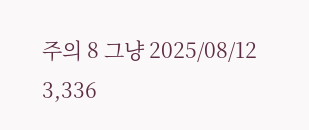주의 8 그냥 2025/08/12 3,336